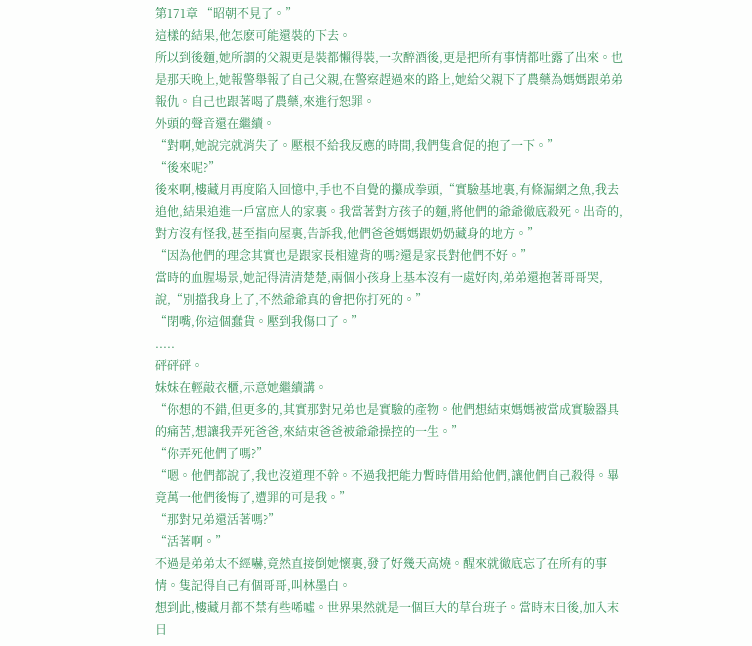第171章 “昭朝不見了。”
這樣的結果,他怎麽可能還裝的下去。
所以到後麵,她所謂的父親更是裝都懶得裝,一次醉酒後,更是把所有事情都吐露了出來。也是那天晚上,她報警舉報了自己父親,在警察趕過來的路上,她給父親下了農藥為媽媽跟弟弟報仇。自己也跟著喝了農藥,來進行恕罪。
外頭的聲音還在繼續。
“對啊,她說完就消失了。壓根不給我反應的時間,我們隻倉促的抱了一下。”
“後來呢?”
後來啊,樓藏月再度陷入回憶中,手也不自覺的攥成拳頭,“實驗基地裏,有條漏網之魚,我去追他,結果追進一戶富庶人的家裏。我當著對方孩子的麵,將他們的爺爺徹底殺死。出奇的,對方沒有怪我,甚至指向屋裏,告訴我,他們爸爸媽媽跟奶奶藏身的地方。”
“因為他們的理念其實也是跟家長相違背的嗎?還是家長對他們不好。”
當時的血腥場景,她記得清清楚楚,兩個小孩身上基本沒有一處好肉,弟弟還抱著哥哥哭,說,“別擋我身上了,不然爺爺真的會把你打死的。”
“閉嘴,你這個蠢貨。壓到我傷口了。”
.....
砰砰砰。
妹妹在輕敲衣櫃,示意她繼續講。
“你想的不錯,但更多的,其實那對兄弟也是實驗的產物。他們想結束媽媽被當成實驗器具的痛苦,想讓我弄死爸爸,來結束爸爸被爺爺操控的一生。”
“你弄死他們了嗎?”
“嗯。他們都說了,我也沒道理不幹。不過我把能力暫時借用給他們,讓他們自己殺得。畢竟萬一他們後悔了,遭罪的可是我。”
“那對兄弟還活著嗎?”
“活著啊。”
不過是弟弟太不經嚇,竟然直接倒她懷裏,發了好幾天高燒。醒來就徹底忘了在所有的事情。隻記得自己有個哥哥,叫林墨白。
想到此,樓藏月都不禁有些唏噓。世界果然就是一個巨大的草台班子。當時末日後,加入末日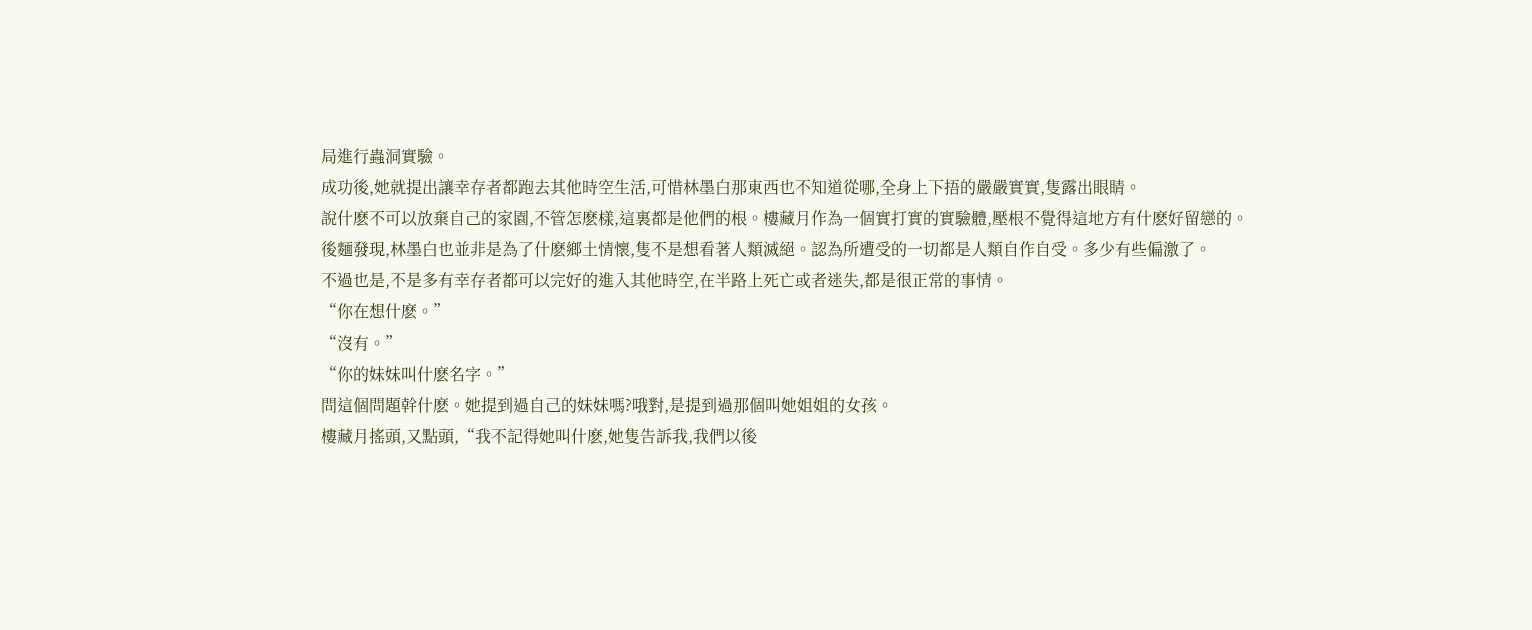局進行蟲洞實驗。
成功後,她就提出讓幸存者都跑去其他時空生活,可惜林墨白那東西也不知道從哪,全身上下捂的嚴嚴實實,隻露出眼睛。
說什麽不可以放棄自己的家園,不管怎麽樣,這裏都是他們的根。樓藏月作為一個實打實的實驗體,壓根不覺得這地方有什麽好留戀的。
後麵發現,林墨白也並非是為了什麽鄉土情懷,隻不是想看著人類滅絕。認為所遭受的一切都是人類自作自受。多少有些偏激了。
不過也是,不是多有幸存者都可以完好的進入其他時空,在半路上死亡或者迷失,都是很正常的事情。
“你在想什麽。”
“沒有。”
“你的妹妹叫什麽名字。”
問這個問題幹什麽。她提到過自己的妹妹嗎?哦對,是提到過那個叫她姐姐的女孩。
樓藏月搖頭,又點頭,“我不記得她叫什麽,她隻告訴我,我們以後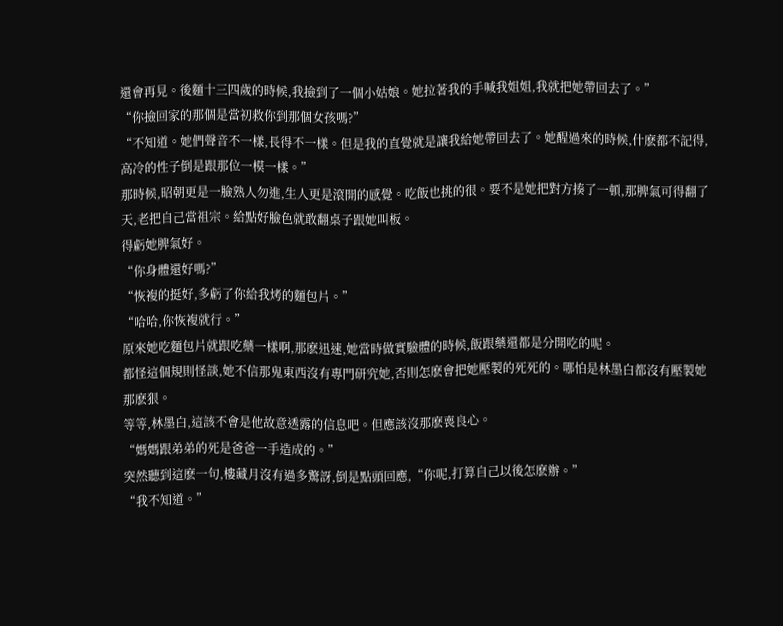還會再見。後麵十三四歲的時候,我撿到了一個小姑娘。她拉著我的手喊我姐姐,我就把她帶回去了。”
“你撿回家的那個是當初救你到那個女孩嗎?”
“不知道。她們聲音不一樣,長得不一樣。但是我的直覺就是讓我給她帶回去了。她醒過來的時候,什麽都不記得,高冷的性子倒是跟那位一模一樣。”
那時候,昭朝更是一臉熟人勿進,生人更是滾開的感覺。吃飯也挑的很。要不是她把對方揍了一頓,那脾氣可得翻了天,老把自己當祖宗。給點好臉色就敢翻桌子跟她叫板。
得虧她脾氣好。
“你身體還好嗎?”
“恢複的挺好,多虧了你給我烤的麵包片。”
“哈哈,你恢複就行。”
原來她吃麵包片就跟吃藥一樣啊,那麽迅速,她當時做實驗體的時候,飯跟藥還都是分開吃的呢。
都怪這個規則怪談,她不信那鬼東西沒有專門研究她,否則怎麽會把她壓製的死死的。哪怕是林墨白都沒有壓製她那麽狠。
等等,林墨白,這該不會是他故意透露的信息吧。但應該沒那麽喪良心。
“媽媽跟弟弟的死是爸爸一手造成的。”
突然聽到這麽一句,樓藏月沒有過多驚訝,倒是點頭回應,“你呢,打算自己以後怎麽辦。”
“我不知道。”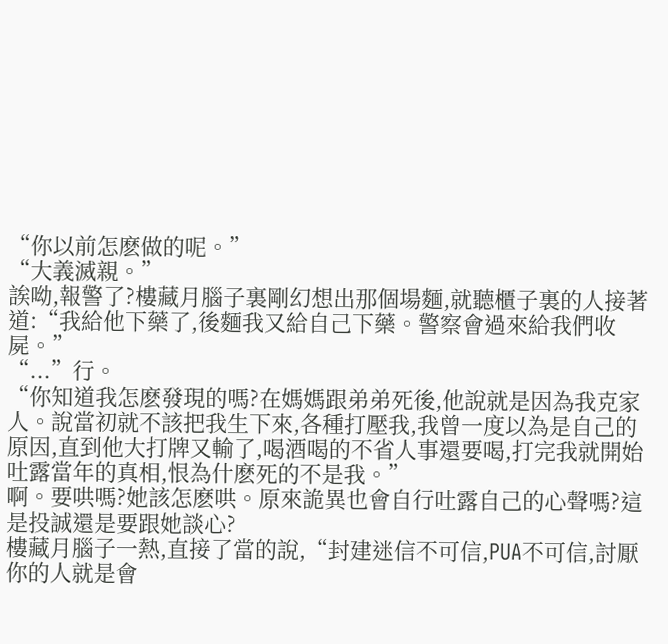“你以前怎麽做的呢。”
“大義滅親。”
誒呦,報警了?樓藏月腦子裏剛幻想出那個場麵,就聽櫃子裏的人接著道:“我給他下藥了,後麵我又給自己下藥。警察會過來給我們收屍。”
“...”行。
“你知道我怎麽發現的嗎?在媽媽跟弟弟死後,他說就是因為我克家人。說當初就不該把我生下來,各種打壓我,我曾一度以為是自己的原因,直到他大打牌又輸了,喝酒喝的不省人事還要喝,打完我就開始吐露當年的真相,恨為什麽死的不是我。”
啊。要哄嗎?她該怎麽哄。原來詭異也會自行吐露自己的心聲嗎?這是投誠還是要跟她談心?
樓藏月腦子一熱,直接了當的說,“封建迷信不可信,PUA不可信,討厭你的人就是會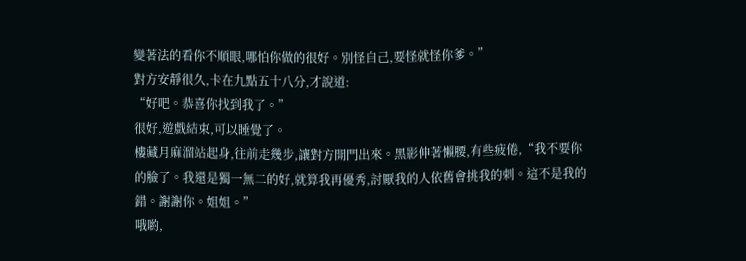變著法的看你不順眼,哪怕你做的很好。別怪自己,要怪就怪你爹。”
對方安靜很久,卡在九點五十八分,才說道:
“好吧。恭喜你找到我了。”
很好,遊戲結束,可以睡覺了。
樓藏月麻溜站起身,往前走幾步,讓對方開門出來。黑影伸著懶腰,有些疲倦,“我不要你的臉了。我還是獨一無二的好,就算我再優秀,討厭我的人依舊會挑我的刺。這不是我的錯。謝謝你。姐姐。”
哦喲,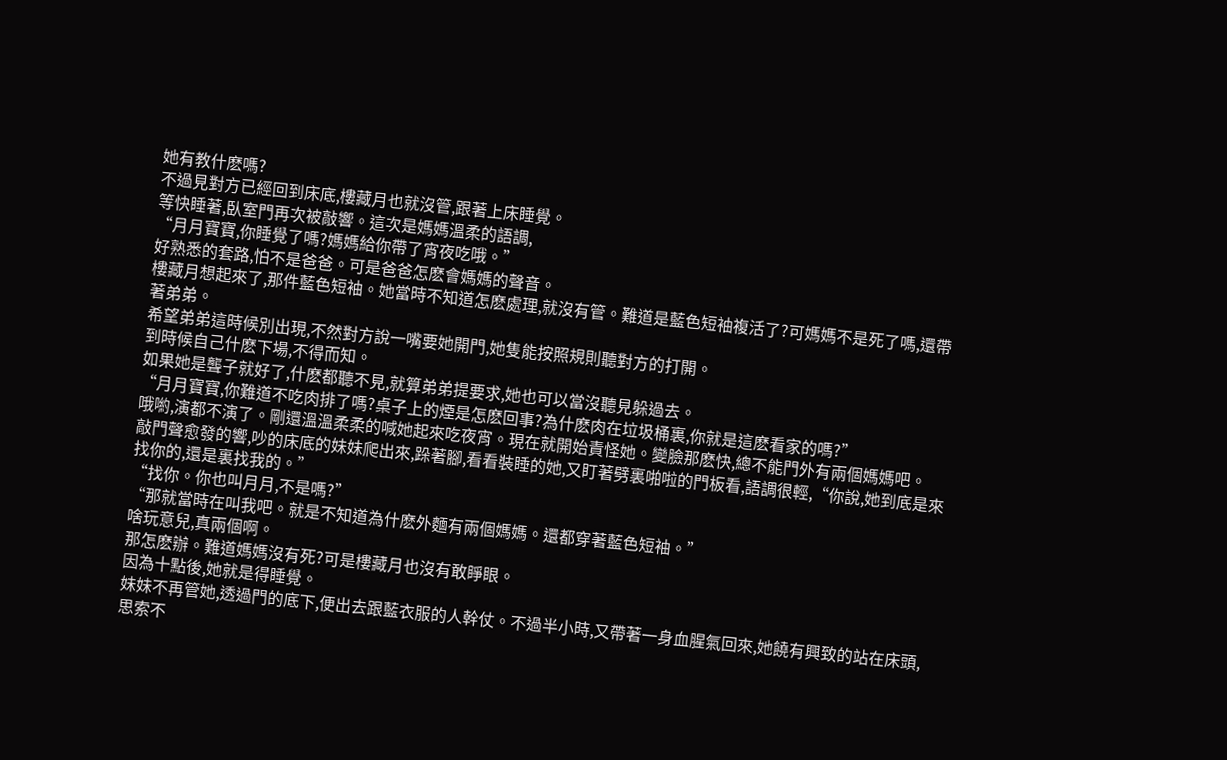她有教什麽嗎?
不過見對方已經回到床底,樓藏月也就沒管,跟著上床睡覺。
等快睡著,臥室門再次被敲響。這次是媽媽溫柔的語調,
“月月寶寶,你睡覺了嗎?媽媽給你帶了宵夜吃哦。”
好熟悉的套路,怕不是爸爸。可是爸爸怎麽會媽媽的聲音。
樓藏月想起來了,那件藍色短袖。她當時不知道怎麽處理,就沒有管。難道是藍色短袖複活了?可媽媽不是死了嗎,還帶著弟弟。
希望弟弟這時候別出現,不然對方說一嘴要她開門,她隻能按照規則聽對方的打開。
到時候自己什麽下場,不得而知。
如果她是聾子就好了,什麽都聽不見,就算弟弟提要求,她也可以當沒聽見躲過去。
“月月寶寶,你難道不吃肉排了嗎?桌子上的煙是怎麽回事?為什麽肉在垃圾桶裏,你就是這麽看家的嗎?”
哦喲,演都不演了。剛還溫溫柔柔的喊她起來吃夜宵。現在就開始責怪她。變臉那麽快,總不能門外有兩個媽媽吧。
敲門聲愈發的響,吵的床底的妹妹爬出來,跺著腳,看看裝睡的她,又盯著劈裏啪啦的門板看,語調很輕,“你說,她到底是來找你的,還是裏找我的。”
“找你。你也叫月月,不是嗎?”
“那就當時在叫我吧。就是不知道為什麽外麵有兩個媽媽。還都穿著藍色短袖。”
啥玩意兒,真兩個啊。
那怎麽辦。難道媽媽沒有死?可是樓藏月也沒有敢睜眼。
因為十點後,她就是得睡覺。
妹妹不再管她,透過門的底下,便出去跟藍衣服的人幹仗。不過半小時,又帶著一身血腥氣回來,她饒有興致的站在床頭,思索不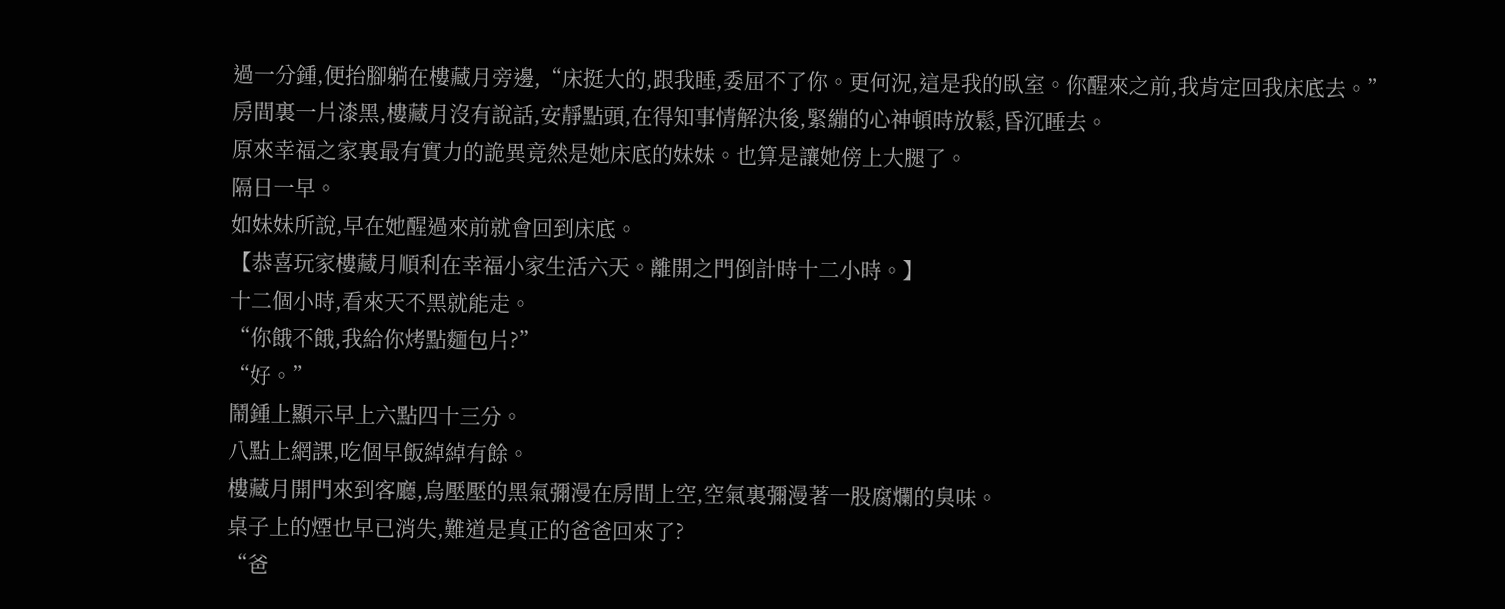過一分鍾,便抬腳躺在樓藏月旁邊,“床挺大的,跟我睡,委屈不了你。更何況,這是我的臥室。你醒來之前,我肯定回我床底去。”
房間裏一片漆黑,樓藏月沒有說話,安靜點頭,在得知事情解決後,緊繃的心神頓時放鬆,昏沉睡去。
原來幸福之家裏最有實力的詭異竟然是她床底的妹妹。也算是讓她傍上大腿了。
隔日一早。
如妹妹所說,早在她醒過來前就會回到床底。
【恭喜玩家樓藏月順利在幸福小家生活六天。離開之門倒計時十二小時。】
十二個小時,看來天不黑就能走。
“你餓不餓,我給你烤點麵包片?”
“好。”
鬧鍾上顯示早上六點四十三分。
八點上網課,吃個早飯綽綽有餘。
樓藏月開門來到客廳,烏壓壓的黑氣彌漫在房間上空,空氣裏彌漫著一股腐爛的臭味。
桌子上的煙也早已消失,難道是真正的爸爸回來了?
“爸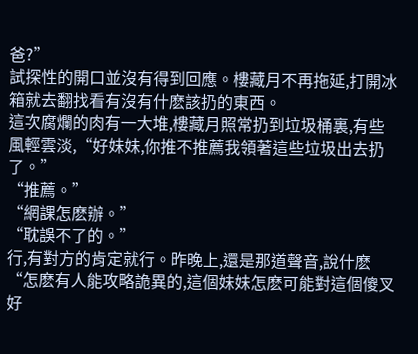爸?”
試探性的開口並沒有得到回應。樓藏月不再拖延,打開冰箱就去翻找看有沒有什麽該扔的東西。
這次腐爛的肉有一大堆,樓藏月照常扔到垃圾桶裏,有些風輕雲淡,“好妹妹,你推不推薦我領著這些垃圾出去扔了。”
“推薦。”
“網課怎麽辦。”
“耽誤不了的。”
行,有對方的肯定就行。昨晚上,還是那道聲音,說什麽“怎麽有人能攻略詭異的,這個妹妹怎麽可能對這個傻叉好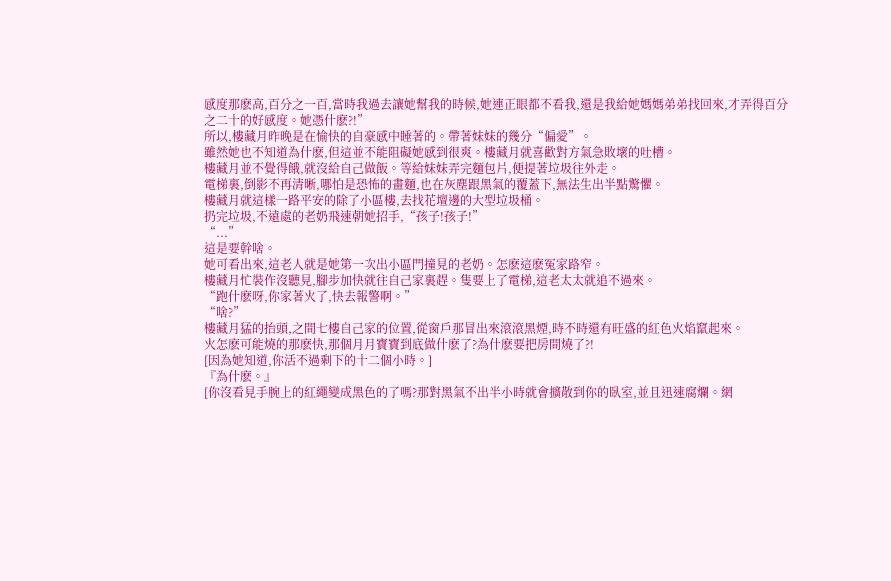感度那麽高,百分之一百,當時我過去讓她幫我的時候,她連正眼都不看我,還是我給她媽媽弟弟找回來,才弄得百分之二十的好感度。她憑什麽?!”
所以,樓藏月昨晚是在愉快的自豪感中睡著的。帶著妹妹的幾分“偏愛”。
雖然她也不知道為什麽,但這並不能阻礙她感到很爽。樓藏月就喜歡對方氣急敗壞的吐槽。
樓藏月並不覺得餓,就沒給自己做飯。等給妹妹弄完麵包片,便提著垃圾往外走。
電梯裏,倒影不再清晰,哪怕是恐怖的畫麵,也在灰塵跟黑氣的覆蓋下,無法生出半點驚懼。
樓藏月就這樣一路平安的除了小區樓,去找花壇邊的大型垃圾桶。
扔完垃圾,不遠處的老奶飛速朝她招手,“孩子!孩子!”
“...”
這是要幹啥。
她可看出來,這老人就是她第一次出小區門撞見的老奶。怎麽這麽冤家路窄。
樓藏月忙裝作沒聽見,腳步加快就往自己家裏趕。隻要上了電梯,這老太太就追不過來。
“跑什麽呀,你家著火了,快去報警啊。”
“啥?”
樓藏月猛的抬頭,之間七樓自己家的位置,從窗戶那冒出來滾滾黑煙,時不時還有旺盛的紅色火焰竄起來。
火怎麽可能燒的那麽快,那個月月寶寶到底做什麽了?為什麽要把房間燒了?!
[因為她知道,你活不過剩下的十二個小時。]
『為什麽。』
[你沒看見手腕上的紅繩變成黑色的了嗎?那對黑氣不出半小時就會擴散到你的臥室,並且迅速腐爛。網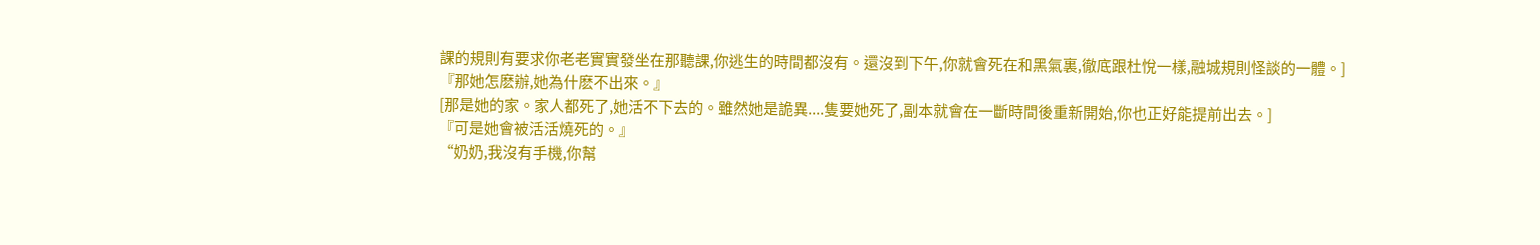課的規則有要求你老老實實發坐在那聽課,你逃生的時間都沒有。還沒到下午,你就會死在和黑氣裏,徹底跟杜悅一樣,融城規則怪談的一體。]
『那她怎麽辦,她為什麽不出來。』
[那是她的家。家人都死了,她活不下去的。雖然她是詭異....隻要她死了,副本就會在一斷時間後重新開始,你也正好能提前出去。]
『可是她會被活活燒死的。』
“奶奶,我沒有手機,你幫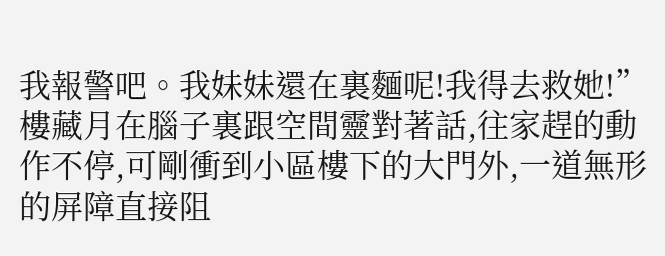我報警吧。我妹妹還在裏麵呢!我得去救她!”
樓藏月在腦子裏跟空間靈對著話,往家趕的動作不停,可剛衝到小區樓下的大門外,一道無形的屏障直接阻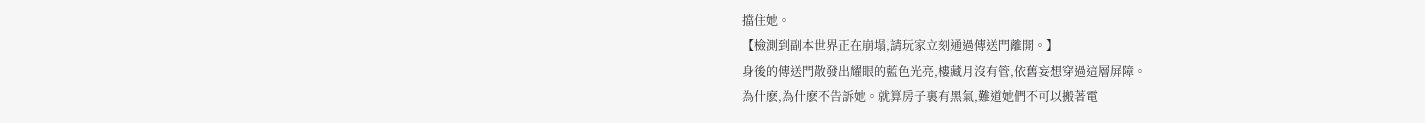擋住她。
【檢測到副本世界正在崩塌,請玩家立刻通過傳送門離開。】
身後的傳送門散發出耀眼的藍色光亮,樓藏月沒有管,依舊妄想穿過這層屏障。
為什麽,為什麽不告訴她。就算房子裏有黑氣,難道她們不可以搬著電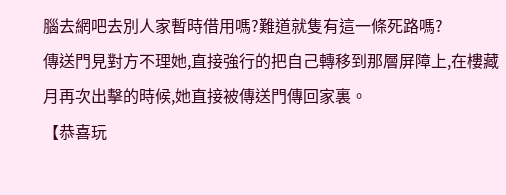腦去網吧去別人家暫時借用嗎?難道就隻有這一條死路嗎?
傳送門見對方不理她,直接強行的把自己轉移到那層屏障上,在樓藏月再次出擊的時候,她直接被傳送門傳回家裏。
【恭喜玩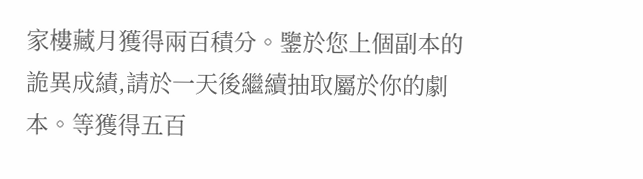家樓藏月獲得兩百積分。鑒於您上個副本的詭異成績,請於一天後繼續抽取屬於你的劇本。等獲得五百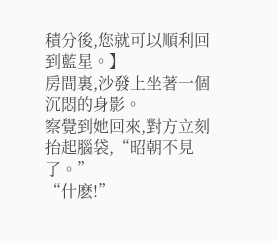積分後,您就可以順利回到藍星。】
房間裏,沙發上坐著一個沉悶的身影。
察覺到她回來,對方立刻抬起腦袋,“昭朝不見了。”
“什麽!”